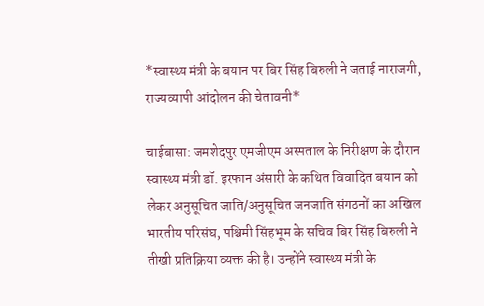*स्वास्थ्य मंत्री के बयान पर बिर सिंह बिरुली ने जताई नाराजगी, राज्यव्यापी आंदोलन की चेतावनी*

चाईबासा: जमशेदपुर एमजीएम अस्पताल के निरीक्षण के दौरान स्वास्थ्य मंत्री डॉ. इरफान अंसारी के कथित विवादित बयान को लेकर अनुसूचित जाति/अनुसूचित जनजाति संगठनों का अखिल भारतीय परिसंघ, पश्चिमी सिंहभूम के सचिव बिर सिंह बिरुली ने तीखी प्रतिक्रिया व्यक्त की है। उन्होंने स्वास्थ्य मंत्री के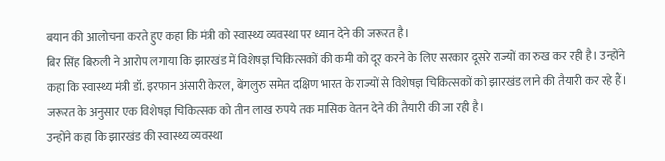बयान की आलोचना करते हुए कहा कि मंत्री को स्वास्थ्य व्यवस्था पर ध्यान देने की जरूरत है।
बिर सिंह बिरुली ने आरोप लगाया कि झारखंड में विशेषज्ञ चिकित्सकों की कमी को दूर करने के लिए सरकार दूसरे राज्यों का रुख कर रही है। उन्होंने कहा कि स्वास्थ्य मंत्री डॉ. इरफान अंसारी केरल, बेंगलुरु समेत दक्षिण भारत के राज्यों से विशेषज्ञ चिकित्सकों को झारखंड लाने की तैयारी कर रहे हैं। जरूरत के अनुसार एक विशेषज्ञ चिकित्सक को तीन लाख रुपये तक मासिक वेतन देने की तैयारी की जा रही है।
उन्होंने कहा कि झारखंड की स्वास्थ्य व्यवस्था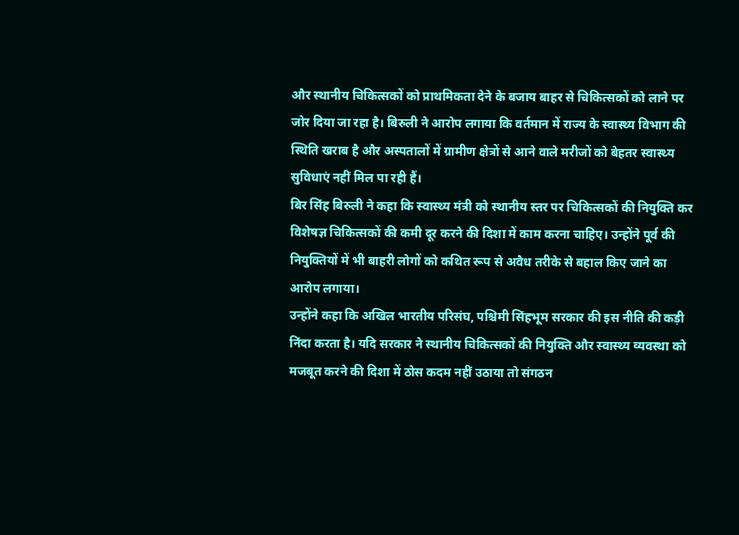और स्थानीय चिकित्सकों को प्राथमिकता देने के बजाय बाहर से चिकित्सकों को लाने पर जोर दिया जा रहा है। बिरुली ने आरोप लगाया कि वर्तमान में राज्य के स्वास्थ्य विभाग की स्थिति खराब है और अस्पतालों में ग्रामीण क्षेत्रों से आने वाले मरीजों को बेहतर स्वास्थ्य सुविधाएं नहीं मिल पा रही हैं।
बिर सिंह बिरुली ने कहा कि स्वास्थ्य मंत्री को स्थानीय स्तर पर चिकित्सकों की नियुक्ति कर विशेषज्ञ चिकित्सकों की कमी दूर करने की दिशा में काम करना चाहिए। उन्होंने पूर्व की नियुक्तियों में भी बाहरी लोगों को कथित रूप से अवैध तरीके से बहाल किए जाने का आरोप लगाया।
उन्होंने कहा कि अखिल भारतीय परिसंघ, पश्चिमी सिंहभूम सरकार की इस नीति की कड़ी निंदा करता है। यदि सरकार ने स्थानीय चिकित्सकों की नियुक्ति और स्वास्थ्य व्यवस्था को मजबूत करने की दिशा में ठोस कदम नहीं उठाया तो संगठन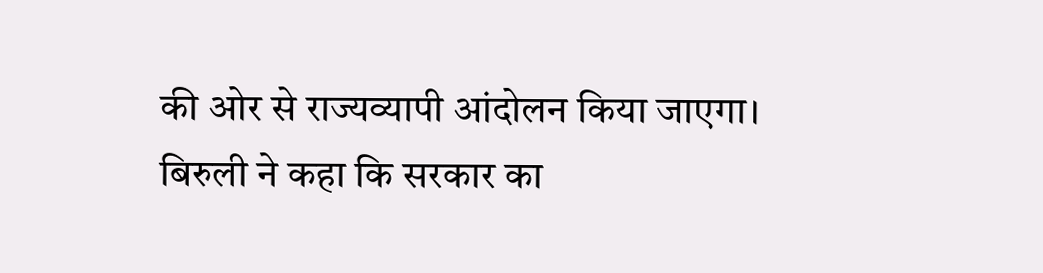की ओर से राज्यव्यापी आंदोलन किया जाएगा।
बिरुली ने कहा कि सरकार का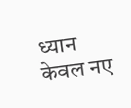ध्यान केवल नए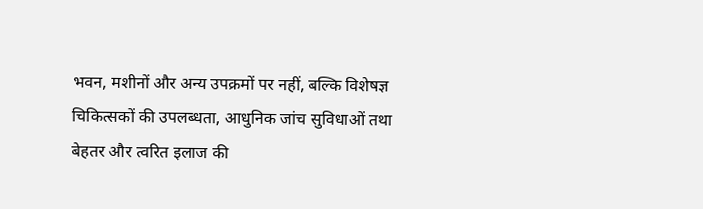भवन, मशीनों और अन्य उपक्रमों पर नहीं, बल्कि विशेषज्ञ चिकित्सकों की उपलब्धता, आधुनिक जांच सुविधाओं तथा बेहतर और त्वरित इलाज की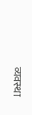व्यवस्था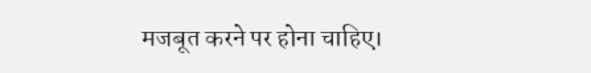मजबूत करने पर होना चाहिए।